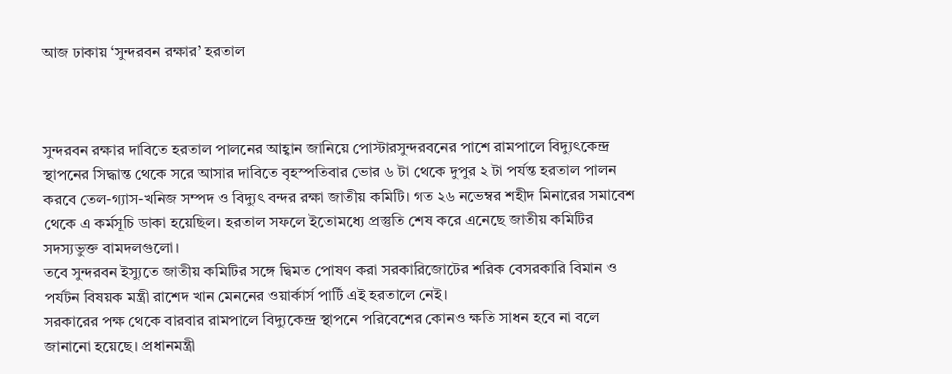আজ ঢাকায় ‘সুন্দরবন রক্ষার’ হরতাল



সুন্দরবন রক্ষার দাবিতে হরতাল পালনের আহ্বান জানিয়ে পোস্টারসুন্দরবনের পাশে রামপালে বিদ্যুৎকেন্দ্র স্থাপনের সিদ্ধান্ত থেকে সরে আসার দাবিতে বৃহস্পতিবার ভোর ৬ টা থেকে দুপুর ২ টা পর্যন্ত হরতাল পালন করবে তেল-গ্যাস-খনিজ সম্পদ ও বিদ্যুৎ বন্দর রক্ষা জাতীয় কমিটি। গত ২৬ নভেম্বর শহীদ মিনারের সমাবেশ থেকে এ কর্মসূচি ডাকা হয়েছিল। হরতাল সফলে ইতোমধ্যে প্রস্তুতি শেষ করে এনেছে জাতীয় কমিটির সদস্যভুক্ত বামদলগুলো।
তবে সুন্দরবন ইস্যুতে জাতীয় কমিটির সঙ্গে দ্বিমত পোষণ করা সরকারিজোটের শরিক বেসরকারি বিমান ও পর্যটন বিষয়ক মন্ত্রী রাশেদ খান মেননের ওয়ার্কার্স পার্টি এই হরতালে নেই।
সরকারের পক্ষ থেকে বারবার রামপালে বিদ্যুকেন্দ্র স্থাপনে পরিবেশের কোনও ক্ষতি সাধন হবে না বলে জানানো হয়েছে। প্রধানমন্ত্রী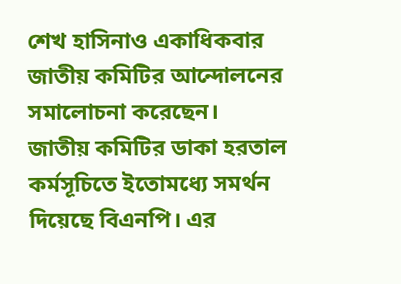শেখ হাসিনাও একাধিকবার জাতীয় কমিটির আন্দোলনের সমালোচনা করেছেন।
জাতীয় কমিটির ডাকা হরতাল কর্মসূচিতে ইতোমধ্যে সমর্থন দিয়েছে বিএনপি। এর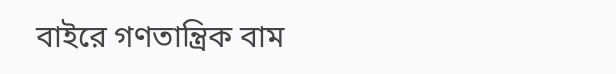বাইরে গণতান্ত্রিক বাম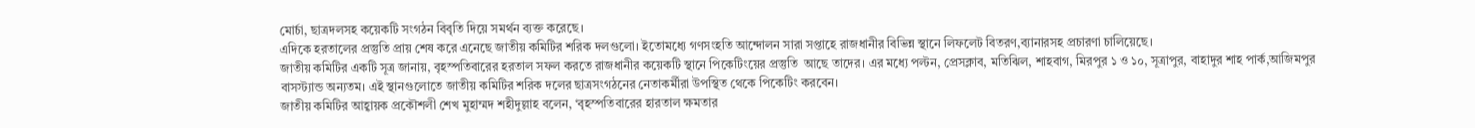মোর্চা, ছাত্রদলসহ কয়েকটি সংগঠন বিবৃতি দিয়ে সমর্থন ব্যক্ত করেছে।
এদিকে হরতালের প্রস্তুতি প্রায় শেষ করে এনেছে জাতীয় কমিটির শরিক দলগুলো। ইতোমধ্যে গণসংহতি আন্দোলন সারা সপ্তাহে রাজধানীর বিভিন্ন স্থানে লিফলেট বিতরণ,ব্যানারসহ প্রচারণা চালিয়েছে।
জাতীয় কমিটির একটি সূত্র জানায়, বৃহস্পতিবারের হরতাল সফল করতে রাজধানীর কয়েকটি স্থানে পিকেটিংয়ের প্রস্তুতি  আছে তাদের। এর মধ্যে পল্টন, প্রেসক্লাব, মতিঝিল, শাহবাগ, মিরপুর ১ ও ১০, সূত্রাপুর, বাহাদুর শাহ পার্ক,আজিমপুর বাসস্ট্যান্ড অন্যতম। এই স্থানগুলোতে জাতীয় কমিটির শরিক দলের ছাত্রসংগঠনের নেতাকর্মীরা উপস্থিত থেকে পিকেটিং করবেন।
জাতীয় কমিটির আহ্বায়ক প্রকৌশলী শেখ মুহাম্মদ শহীদুল্লাহ বলেন, ‘বৃহস্পতিবারের হারতাল ক্ষমতার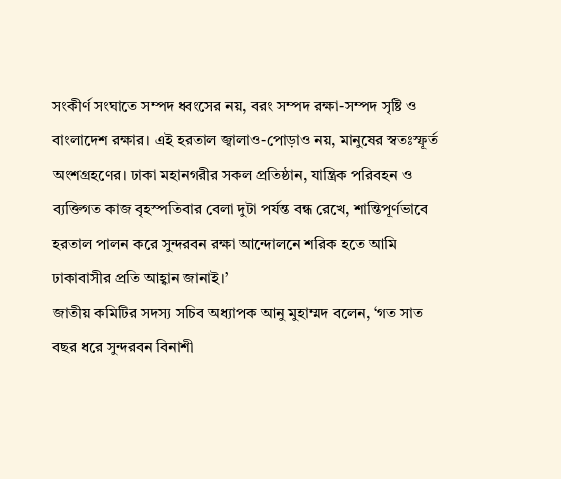সংকীর্ণ সংঘাতে সম্পদ ধ্বংসের নয়, বরং সম্পদ রক্ষা-সম্পদ সৃষ্টি ও বাংলাদেশ রক্ষার। এই হরতাল জ্বালাও-পোড়াও নয়, মানুষের স্বতঃস্ফূর্ত অংশগ্রহণের। ঢাকা মহানগরীর সকল প্রতিষ্ঠান, যান্ত্রিক পরিবহন ও ব্যক্তিগত কাজ বৃহস্পতিবার বেলা দুটা পর্যন্ত বন্ধ রেখে, শান্তিপূর্ণভাবে হরতাল পালন করে সুন্দরবন রক্ষা আন্দোলনে শরিক হতে আমি ঢাকাবাসীর প্রতি আহ্বান জানাই।’
জাতীয় কমিটির সদস্য সচিব অধ্যাপক আনু মুহাম্মদ বলেন, ‘গত সাত বছর ধরে সুন্দরবন বিনাশী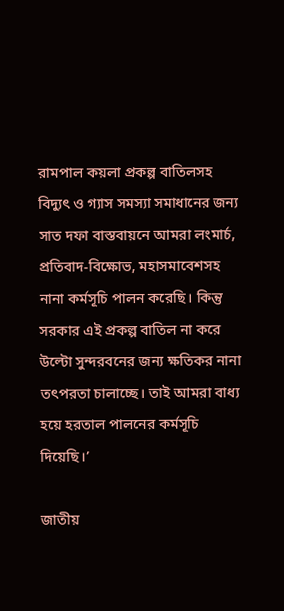রামপাল কয়লা প্রকল্প বাতিলসহ বিদ্যুৎ ও গ্যাস সমস্যা সমাধানের জন্য সাত দফা বাস্তবায়নে আমরা লংমার্চ, প্রতিবাদ-বিক্ষোভ, মহাসমাবেশসহ নানা কর্মসূচি পালন করেছি। কিন্তু  সরকার এই প্রকল্প বাতিল না করে উল্টো সুন্দরবনের জন্য ক্ষতিকর নানা তৎপরতা চালাচ্ছে। তাই আমরা বাধ্য হয়ে হরতাল পালনের কর্মসূচি দিয়েছি।’

জাতীয়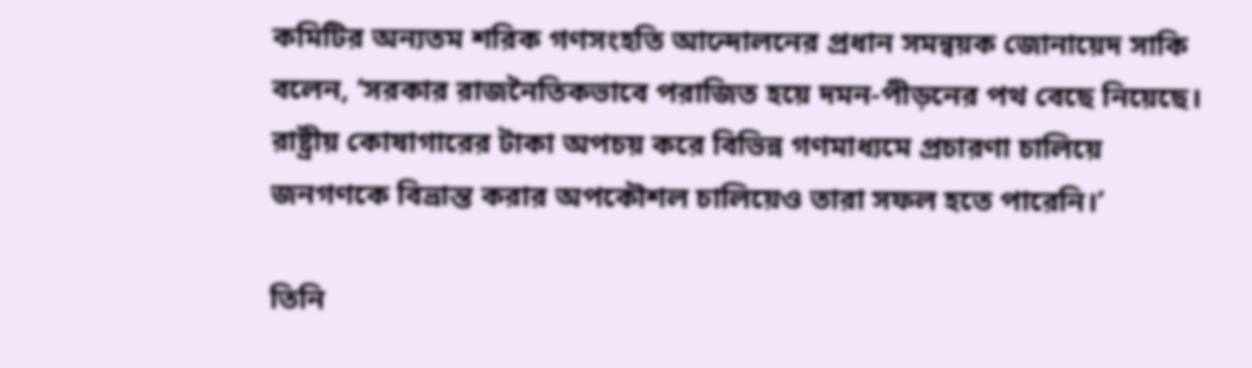কমিটির অন্যতম শরিক গণসংহতি আন্দোলনের প্রধান সমন্বয়ক জোনায়েদ সাকি বলেন, ‘সরকার রাজনৈতিকভাবে পরাজিত হয়ে দমন-পীড়নের পথ বেছে নিয়েছে। রাষ্ট্রীয় কোষাগারের টাকা অপচয় করে বিভিন্ন গণমাধ্যমে প্রচারণা চালিয়ে জনগণকে বিভ্রান্ত করার অপকৌশল চালিয়েও তারা সফল হতে পারেনি।’

তিনি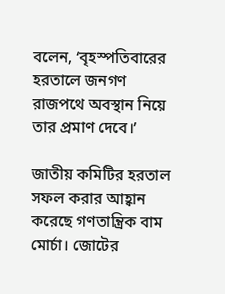বলেন, ‘বৃহস্পতিবারের হরতালে জনগণ রাজপথে অবস্থান নিয়ে তার প্রমাণ দেবে।’

জাতীয় কমিটির হরতাল সফল করার আহ্বান  করেছে গণতান্ত্রিক বাম মোর্চা। জোটের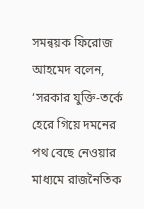সমন্বয়ক ফিরোজ আহমেদ বলেন, ‘সরকার যুক্তি-তর্কে হেরে গিয়ে দমনের পথ বেছে নেওয়ার মাধ্যমে রাজনৈতিক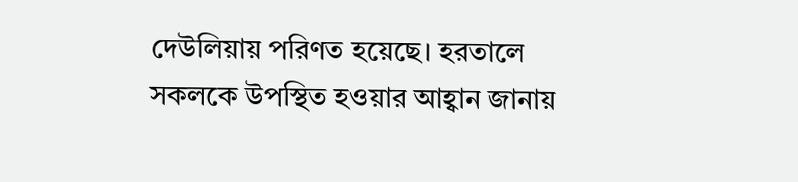দেউলিয়ায় পরিণত হয়েছে। হরতালে সকলকে উপস্থিত হওয়ার আহ্বান জানায়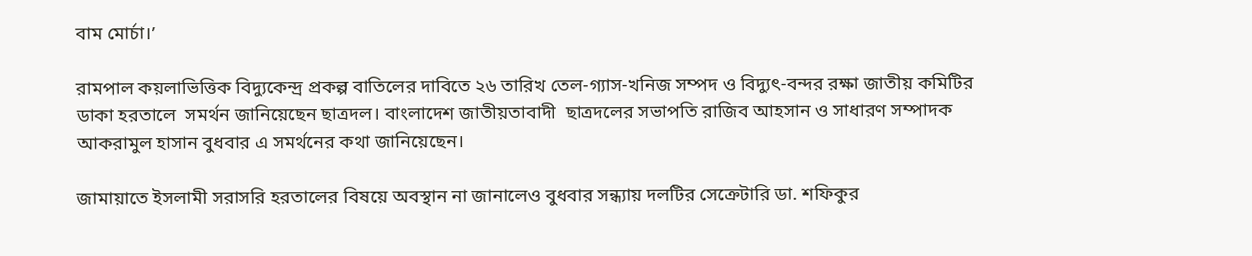বাম মোর্চা।’

রামপাল কয়লাভিত্তিক বিদ্যুকেন্দ্র প্রকল্প বাতিলের দাবিতে ২৬ তারিখ তেল-গ্যাস-খনিজ সম্পদ ও বিদ্যুৎ-বন্দর রক্ষা জাতীয় কমিটির ডাকা হরতালে  সমর্থন জানিয়েছেন ছাত্রদল। বাংলাদেশ জাতীয়তাবাদী  ছাত্রদলের সভাপতি রাজিব আহসান ও সাধারণ সম্পাদক আকরামুল হাসান বুধবার এ সমর্থনের কথা জানিয়েছেন।

জামায়াতে ইসলামী সরাসরি হরতালের বিষয়ে অবস্থান না জানালেও বুধবার সন্ধ্যায় দলটির সেক্রেটারি ডা. শফিকুর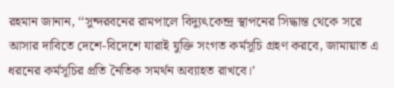রহমান জানান, ‘‘সুন্দরবনের রামপালে বিদ্যুৎকেন্দ্র স্থাপনের সিদ্ধান্ত থেকে সরে আসার দাবিতে দেশে-বিদেশে যারাই যুক্তি সংগত কর্মসূচি গ্রহণ করবে, জামায়াত এ ধরনের কর্মসূচির প্রতি নৈতিক সমর্থন অব্যাহত রাখবে।’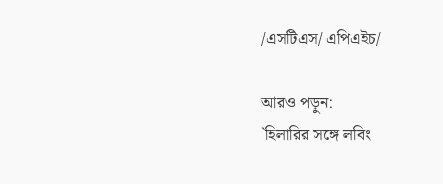/এসটিএস/ এপিএইচ/

আরও পড়ুন:
`হিলারির সঙ্গে লবিং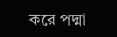করে পদ্মা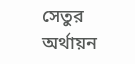সেতুর অর্থায়ন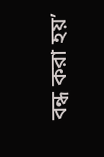বন্ধ করা হয়’